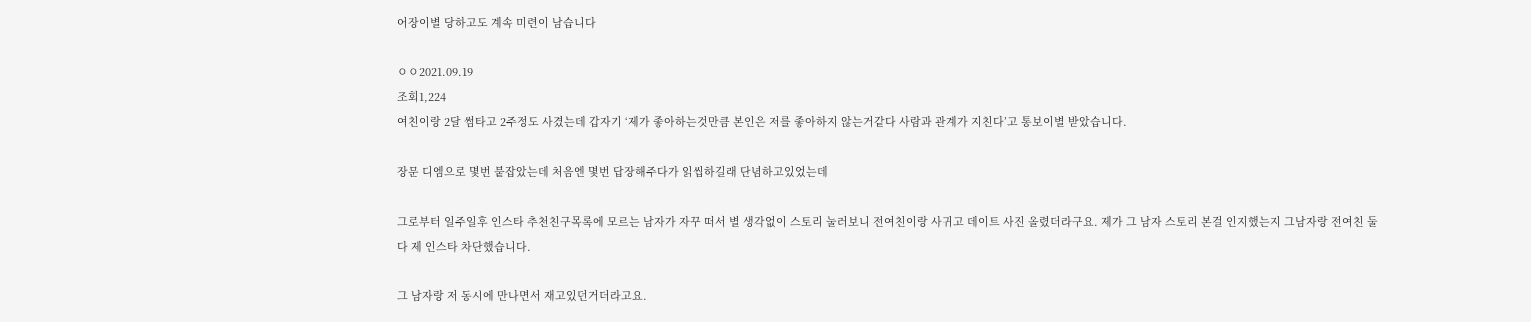어장이별 당하고도 계속 미련이 남습니다

ㅇㅇ2021.09.19
조회1,224
여친이랑 2달 썸타고 2주정도 사겼는데 갑자기 ‘제가 좋아하는것만큼 본인은 저를 좋아하지 않는거같다 사람과 관계가 지친다’고 통보이별 받았습니다.

장문 디엠으로 몇번 붙잡았는데 처음엔 몇번 답장해주다가 읽씹하길래 단념하고있었는데

그로부터 일주일후 인스타 추천친구목록에 모르는 남자가 자꾸 떠서 별 생각없이 스토리 눌러보니 전여친이랑 사귀고 데이트 사진 올렸더라구요. 제가 그 남자 스토리 본걸 인지했는지 그남자랑 전여친 둘다 제 인스타 차단했습니다.

그 남자랑 저 동시에 만나면서 재고있던거더라고요.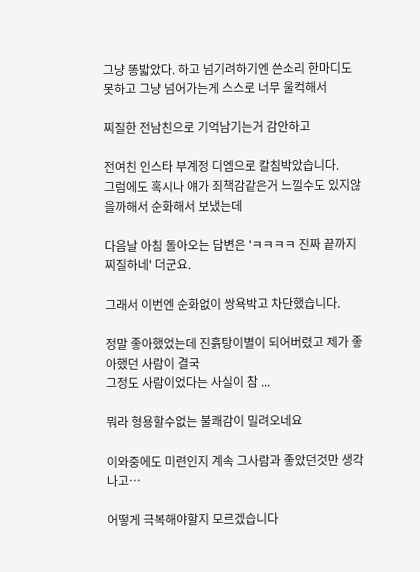그냥 똥밟았다. 하고 넘기려하기엔 쓴소리 한마디도 못하고 그냥 넘어가는게 스스로 너무 울컥해서

찌질한 전남친으로 기억남기는거 감안하고

전여친 인스타 부계정 디엠으로 칼침박았습니다.
그럼에도 혹시나 얘가 죄책감같은거 느낄수도 있지않을까해서 순화해서 보냈는데

다음날 아침 돌아오는 답변은 'ㅋㅋㅋㅋ 진짜 끝까지 찌질하네' 더군요.

그래서 이번엔 순화없이 쌍욕박고 차단했습니다.

정말 좋아했었는데 진흙탕이별이 되어버렸고 제가 좋아했던 사람이 결국
그정도 사람이었다는 사실이 참 ...

뭐라 형용할수없는 불쾌감이 밀려오네요

이와중에도 미련인지 계속 그사람과 좋았던것만 생각나고…

어떻게 극복해야할지 모르겠습니다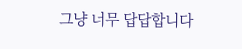그냥 너무 답답합니다